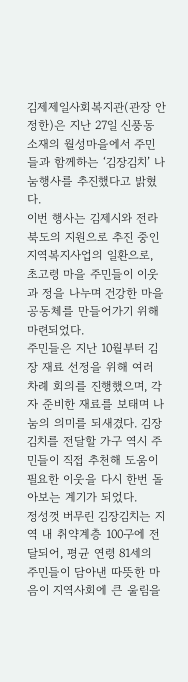김제제일사회복지관(관장 안정한)은 지난 27일 신풍동 소재의 월성마을에서 주민들과 함께하는 ‘김장김치’ 나눔행사를 추진했다고 밝혔다.
이번 행사는 김제시와 전라북도의 지원으로 추진 중인 지역복지사업의 일환으로, 초고령 마을 주민들이 이웃과 정을 나누며 건강한 마을공동체를 만들어가기 위해 마련되었다.
주민들은 지난 10월부터 김장 재료 선정을 위해 여러 차례 회의를 진행했으며, 각자 준비한 재료를 보태며 나눔의 의미를 되새겼다. 김장김치를 전달할 가구 역시 주민들이 직접 추천해 도움이 필요한 이웃을 다시 한번 돌아보는 계기가 되었다.
정성껏 버무린 김장김치는 지역 내 취약계층 100구에 전달되어, 평균 연령 81세의 주민들이 담아낸 따뜻한 마음이 지역사회에 큰 울림을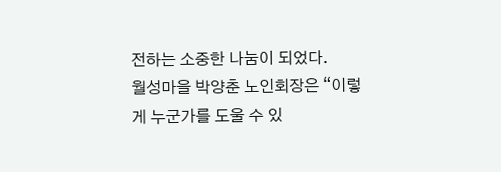전하는 소중한 나눔이 되었다.
월성마을 박양춘 노인회장은 “이렇게 누군가를 도울 수 있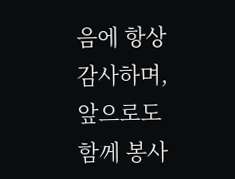음에 항상 감사하며, 앞으로도 함께 봉사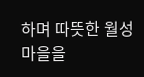하며 따뜻한 월성마을을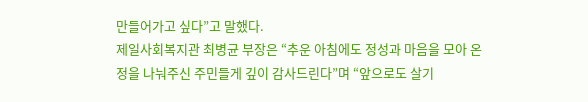만들어가고 싶다”고 말했다.
제일사회복지관 최병균 부장은 “추운 아침에도 정성과 마음을 모아 온정을 나눠주신 주민들게 깊이 감사드린다”며 “앞으로도 살기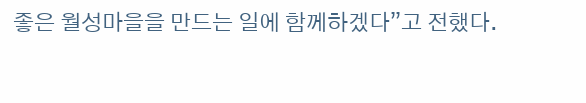좋은 월성마을을 만드는 일에 함께하겠다”고 전했다.